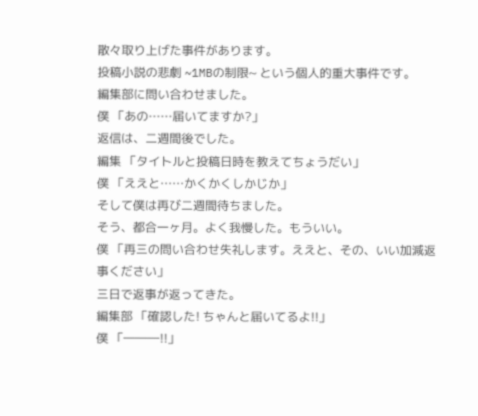散々取り上げた事件があります。
投稿小説の悲劇 ~1MBの制限~ という個人的重大事件です。
編集部に問い合わせました。
僕 「あの……届いてますか?」
返信は、二週間後でした。
編集 「タイトルと投稿日時を教えてちょうだい」
僕 「ええと……かくかくしかじか」
そして僕は再び二週間待ちました。
そう、都合一ヶ月。よく我慢した。もういい。
僕 「再三の問い合わせ失礼します。ええと、その、いい加減返事ください」
三日で返事が返ってきた。
編集部 「確認した! ちゃんと届いてるよ!!」
僕 「―――!!」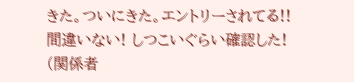きた。ついにきた。エントリーされてる!! 間違いない! しつこいぐらい確認した! (関係者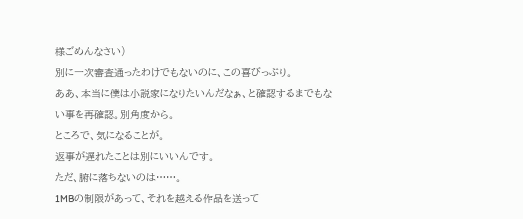様ごめんなさい)
別に一次審査通ったわけでもないのに、この喜びっぷり。
ああ、本当に僕は小説家になりたいんだなぁ、と確認するまでもない事を再確認。別角度から。
ところで、気になることが。
返事が遅れたことは別にいいんです。
ただ、腑に落ちないのは……。
1MBの制限があって、それを越える作品を送って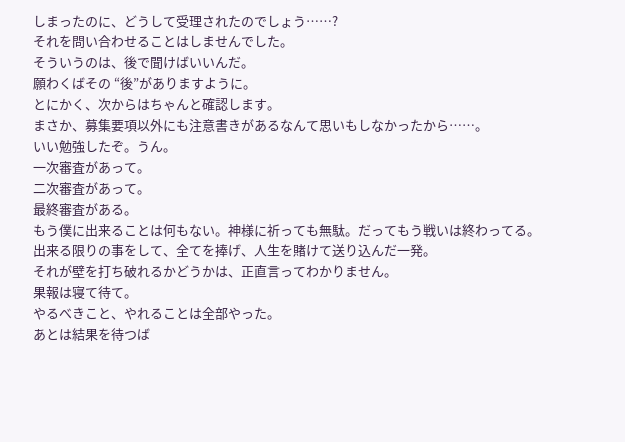しまったのに、どうして受理されたのでしょう……?
それを問い合わせることはしませんでした。
そういうのは、後で聞けばいいんだ。
願わくばその “後”がありますように。
とにかく、次からはちゃんと確認します。
まさか、募集要項以外にも注意書きがあるなんて思いもしなかったから……。
いい勉強したぞ。うん。
一次審査があって。
二次審査があって。
最終審査がある。
もう僕に出来ることは何もない。神様に祈っても無駄。だってもう戦いは終わってる。
出来る限りの事をして、全てを捧げ、人生を賭けて送り込んだ一発。
それが壁を打ち破れるかどうかは、正直言ってわかりません。
果報は寝て待て。
やるべきこと、やれることは全部やった。
あとは結果を待つば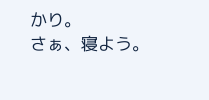かり。
さぁ、寝よう。